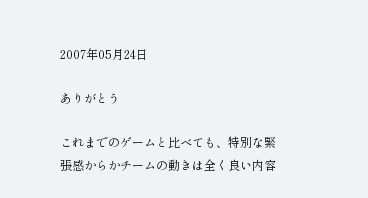2007年05月24日

ありがとう

これまでのゲームと比べても、特別な緊張感からかチームの動きは全く良い内容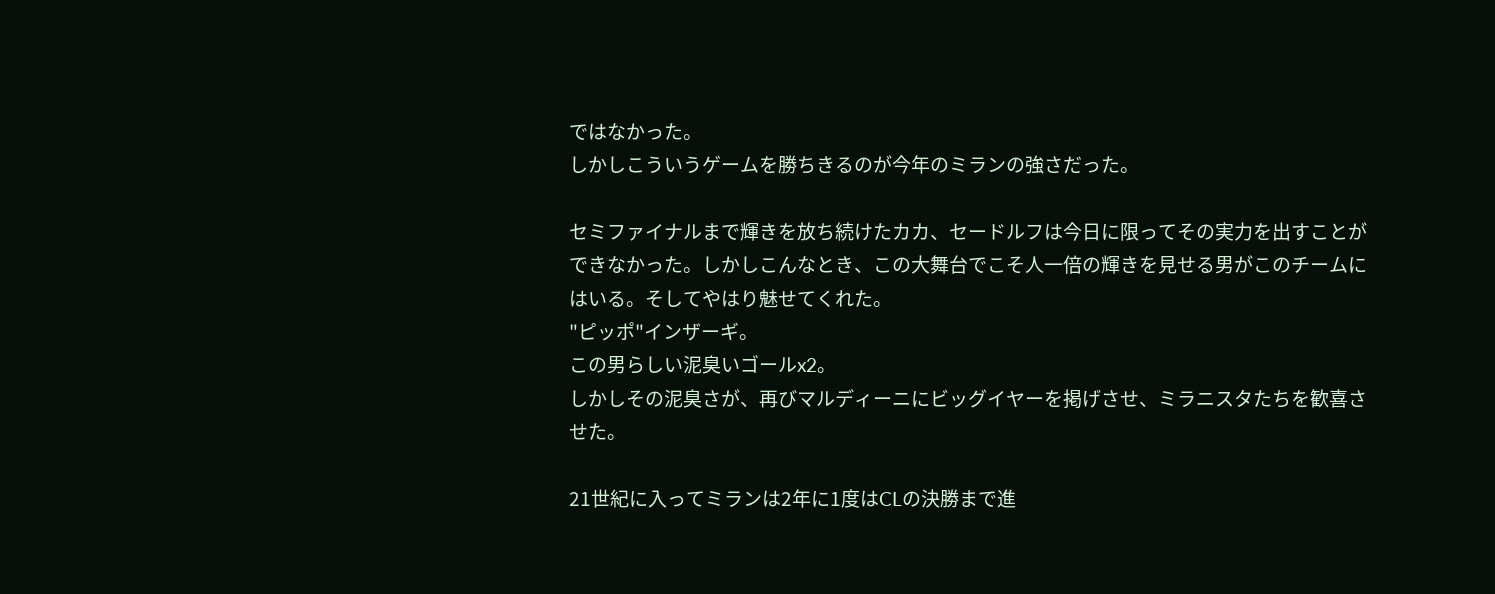ではなかった。
しかしこういうゲームを勝ちきるのが今年のミランの強さだった。

セミファイナルまで輝きを放ち続けたカカ、セードルフは今日に限ってその実力を出すことができなかった。しかしこんなとき、この大舞台でこそ人一倍の輝きを見せる男がこのチームにはいる。そしてやはり魅せてくれた。
"ピッポ"インザーギ。
この男らしい泥臭いゴールx2。
しかしその泥臭さが、再びマルディーニにビッグイヤーを掲げさせ、ミラニスタたちを歓喜させた。

21世紀に入ってミランは2年に1度はCLの決勝まで進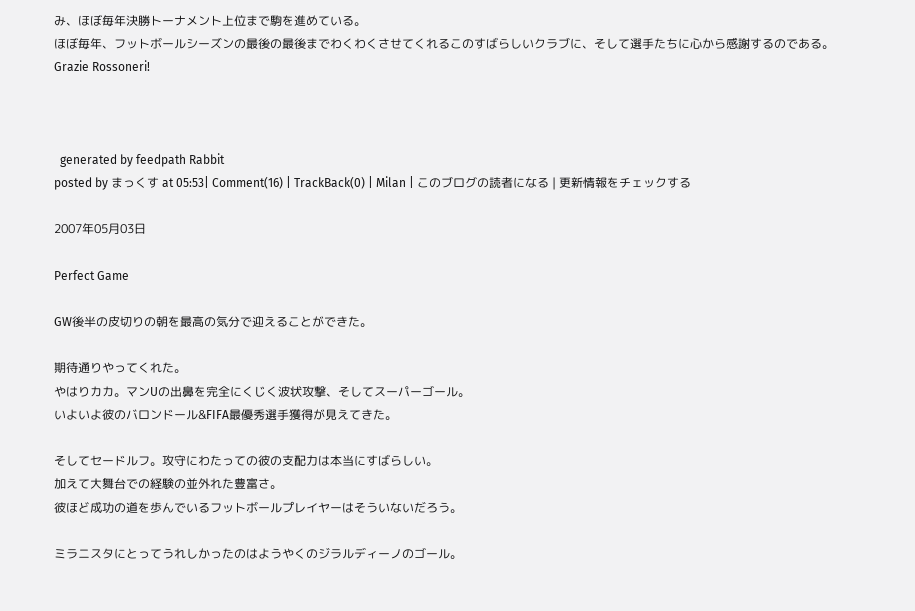み、ほぼ毎年決勝トーナメント上位まで駒を進めている。
ほぼ毎年、フットボールシーズンの最後の最後までわくわくさせてくれるこのすばらしいクラブに、そして選手たちに心から感謝するのである。
Grazie Rossoneri!



  generated by feedpath Rabbit
posted by まっくす at 05:53| Comment(16) | TrackBack(0) | Milan | このブログの読者になる | 更新情報をチェックする

2007年05月03日

Perfect Game

GW後半の皮切りの朝を最高の気分で迎えることができた。

期待通りやってくれた。
やはりカカ。マンUの出鼻を完全にくじく波状攻撃、そしてスーパーゴール。
いよいよ彼のバロンドール&FIFA最優秀選手獲得が見えてきた。

そしてセードルフ。攻守にわたっての彼の支配力は本当にすばらしい。
加えて大舞台での経験の並外れた豊富さ。
彼ほど成功の道を歩んでいるフットボールプレイヤーはそういないだろう。

ミラニスタにとってうれしかったのはようやくのジラルディーノのゴール。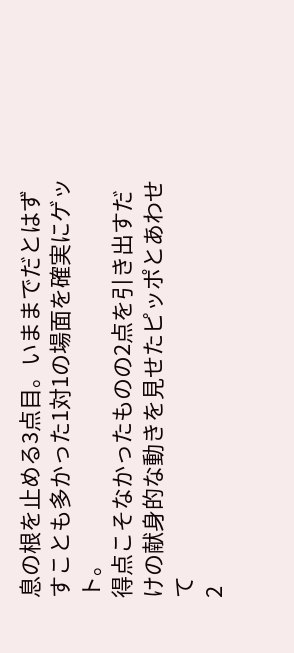息の根を止める3点目。いままでだとはずすことも多かった1対1の場面を確実にゲット。
得点こそなかったものの2点を引き出すだけの献身的な動きを見せたピッポとあわせて
2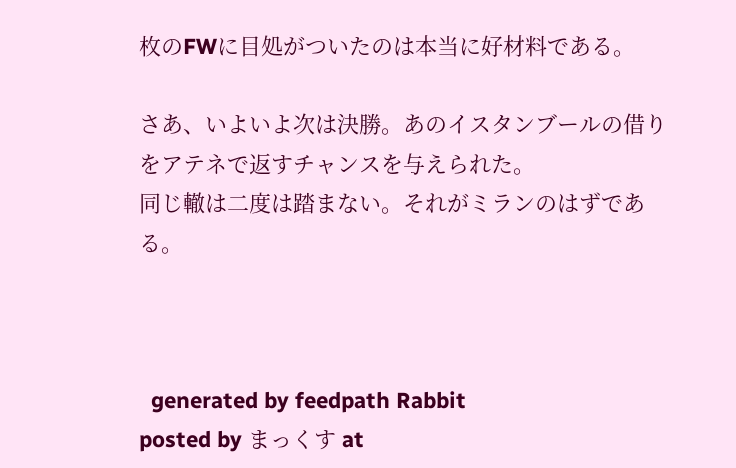枚のFWに目処がついたのは本当に好材料である。

さあ、いよいよ次は決勝。あのイスタンブールの借りをアテネで返すチャンスを与えられた。
同じ轍は二度は踏まない。それがミランのはずである。



  generated by feedpath Rabbit
posted by まっくす at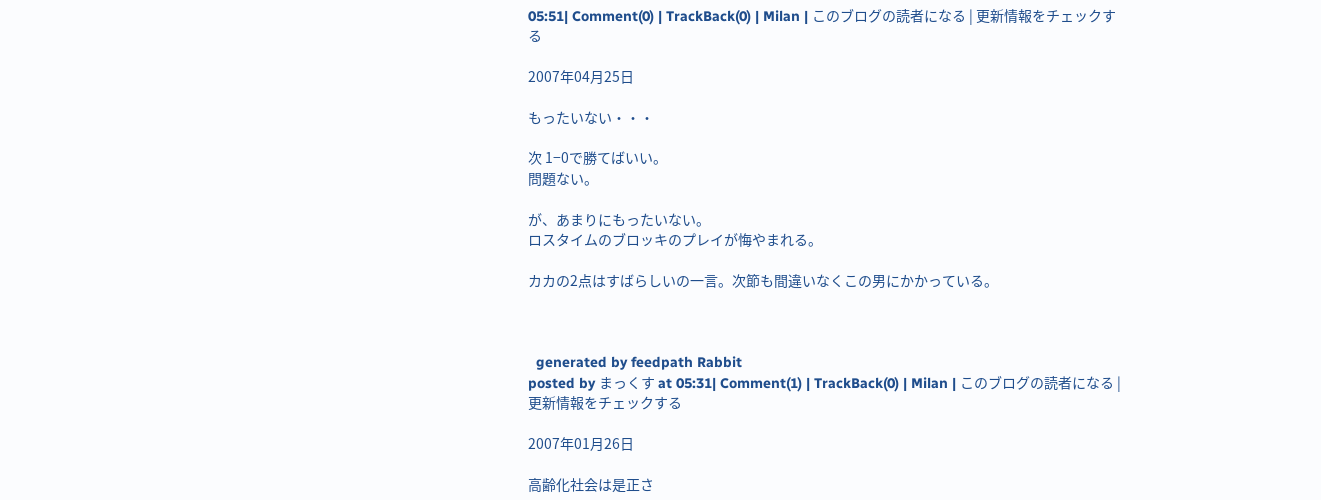05:51| Comment(0) | TrackBack(0) | Milan | このブログの読者になる | 更新情報をチェックする

2007年04月25日

もったいない・・・

次 1−0で勝てばいい。
問題ない。

が、あまりにもったいない。
ロスタイムのブロッキのプレイが悔やまれる。

カカの2点はすばらしいの一言。次節も間違いなくこの男にかかっている。



  generated by feedpath Rabbit
posted by まっくす at 05:31| Comment(1) | TrackBack(0) | Milan | このブログの読者になる | 更新情報をチェックする

2007年01月26日

高齢化社会は是正さ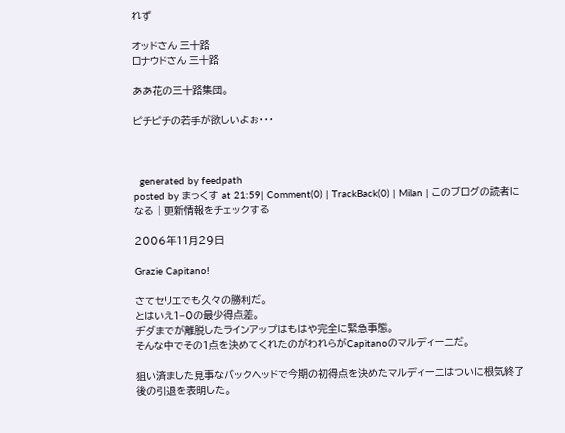れず

オッドさん 三十路
ロナウドさん 三十路

ああ花の三十路集団。

ピチピチの若手が欲しいよぉ・・・



  generated by feedpath
posted by まっくす at 21:59| Comment(0) | TrackBack(0) | Milan | このブログの読者になる | 更新情報をチェックする

2006年11月29日

Grazie Capitano!

さてセリエでも久々の勝利だ。
とはいえ1−0の最少得点差。
ヂダまでが離脱したラインアップはもはや完全に緊急事態。
そんな中でその1点を決めてくれたのがわれらがCapitanoのマルディーニだ。

狙い済ました見事なバックヘッドで今期の初得点を決めたマルディーニはついに根気終了後の引退を表明した。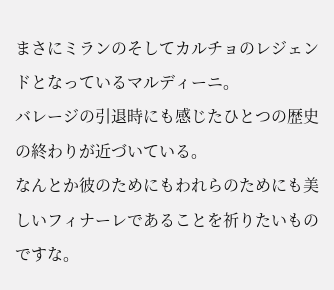まさにミランのそしてカルチョのレジェンドとなっているマルディーニ。
バレージの引退時にも感じたひとつの歴史の終わりが近づいている。
なんとか彼のためにもわれらのためにも美しいフィナーレであることを祈りたいものですな。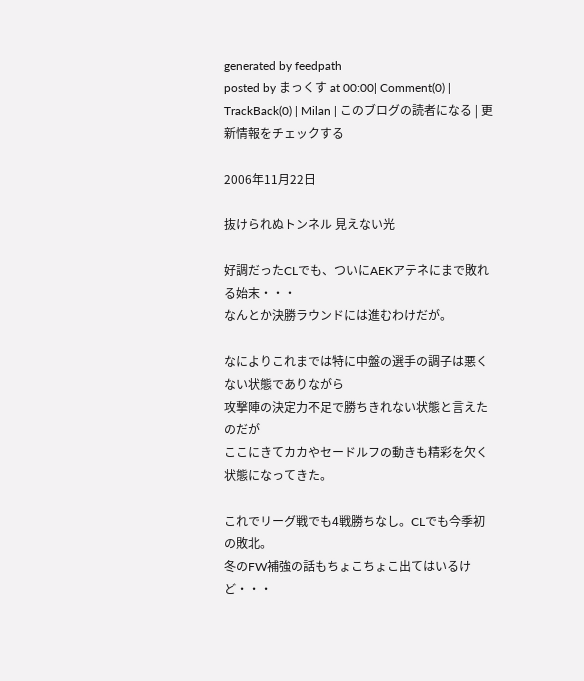generated by feedpath
posted by まっくす at 00:00| Comment(0) | TrackBack(0) | Milan | このブログの読者になる | 更新情報をチェックする

2006年11月22日

抜けられぬトンネル 見えない光

好調だったCLでも、ついにAEKアテネにまで敗れる始末・・・
なんとか決勝ラウンドには進むわけだが。

なによりこれまでは特に中盤の選手の調子は悪くない状態でありながら
攻撃陣の決定力不足で勝ちきれない状態と言えたのだが
ここにきてカカやセードルフの動きも精彩を欠く状態になってきた。

これでリーグ戦でも4戦勝ちなし。CLでも今季初の敗北。
冬のFW補強の話もちょこちょこ出てはいるけど・・・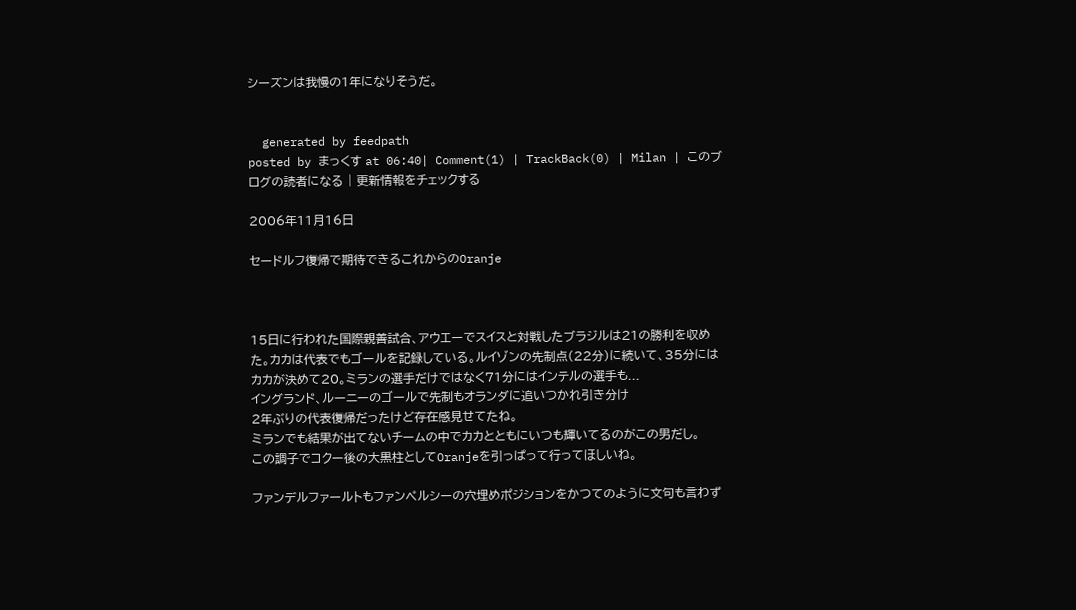シーズンは我慢の1年になりそうだ。


  generated by feedpath
posted by まっくす at 06:40| Comment(1) | TrackBack(0) | Milan | このブログの読者になる | 更新情報をチェックする

2006年11月16日

セードルフ復帰で期待できるこれからのOranje



15日に行われた国際親善試合、アウエーでスイスと対戦したブラジルは21の勝利を収めた。カカは代表でもゴールを記録している。ルイゾンの先制点(22分)に続いて、35分にはカカが決めて20。ミランの選手だけではなく71分にはインテルの選手も...
イングランド、ルーニーのゴールで先制もオランダに追いつかれ引き分け
2年ぶりの代表復帰だったけど存在感見せてたね。
ミランでも結果が出てないチームの中でカカとともにいつも輝いてるのがこの男だし。
この調子でコクー後の大黒柱としてOranjeを引っぱって行ってほしいね。

ファンデルファールトもファンペルシーの穴埋めポジションをかつてのように文句も言わず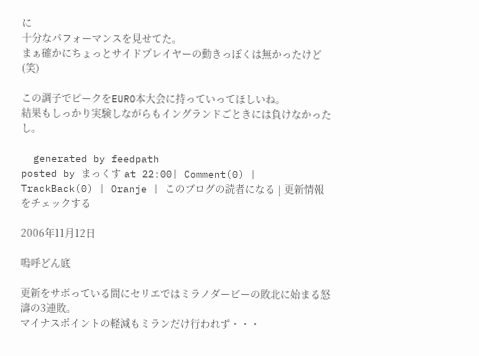に
十分なパフォーマンスを見せてた。
まぁ確かにちょっとサイドプレイヤーの動きっぽくは無かったけど(笑)

この調子でピークをEURO本大会に持っていってほしいね。
結果もしっかり実験しながらもイングランドごときには負けなかったし。

  generated by feedpath
posted by まっくす at 22:00| Comment(0) | TrackBack(0) | Oranje | このブログの読者になる | 更新情報をチェックする

2006年11月12日

嗚呼どん底

更新をサボっている間にセリエではミラノダービーの敗北に始まる怒濤の3連敗。
マイナスポイントの軽減もミランだけ行われず・・・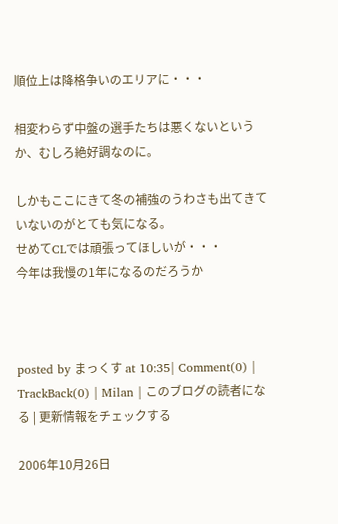順位上は降格争いのエリアに・・・

相変わらず中盤の選手たちは悪くないというか、むしろ絶好調なのに。

しかもここにきて冬の補強のうわさも出てきていないのがとても気になる。
せめてCLでは頑張ってほしいが・・・
今年は我慢の1年になるのだろうか



posted by まっくす at 10:35| Comment(0) | TrackBack(0) | Milan | このブログの読者になる | 更新情報をチェックする

2006年10月26日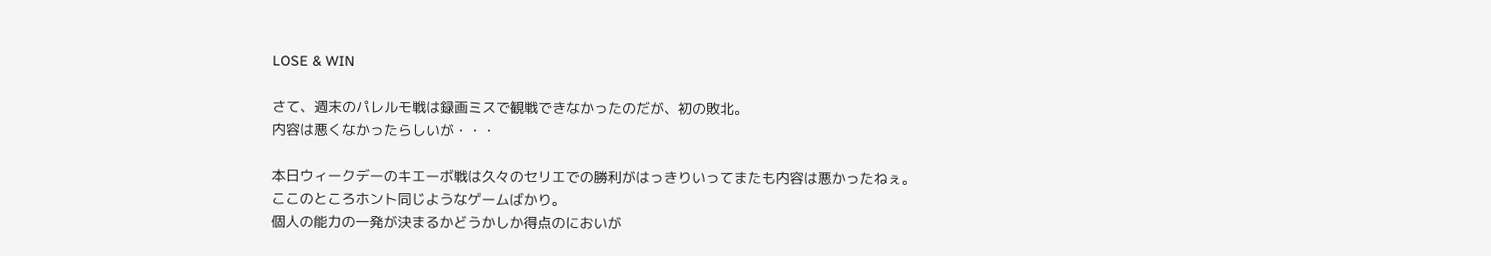LOSE & WIN

さて、週末のパレルモ戦は録画ミスで観戦できなかったのだが、初の敗北。
内容は悪くなかったらしいが・・・

本日ウィークデーのキエーボ戦は久々のセリエでの勝利がはっきりいってまたも内容は悪かったねぇ。
ここのところホント同じようなゲームばかり。
個人の能力の一発が決まるかどうかしか得点のにおいが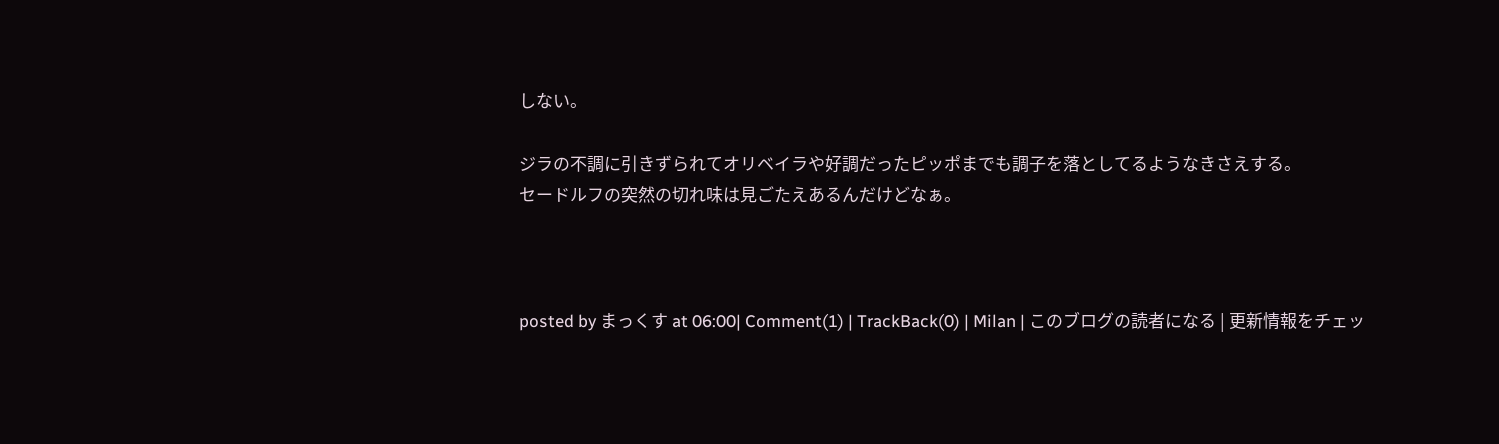しない。

ジラの不調に引きずられてオリベイラや好調だったピッポまでも調子を落としてるようなきさえする。
セードルフの突然の切れ味は見ごたえあるんだけどなぁ。



posted by まっくす at 06:00| Comment(1) | TrackBack(0) | Milan | このブログの読者になる | 更新情報をチェッ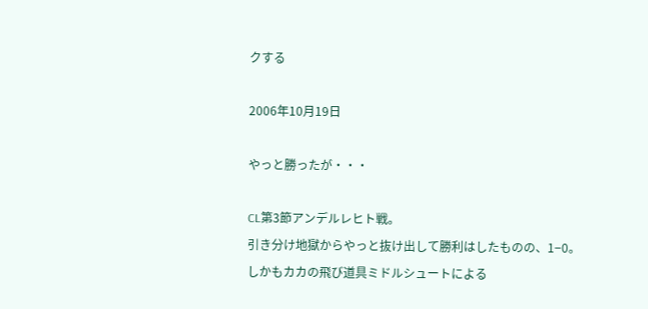クする

2006年10月19日

やっと勝ったが・・・

CL第3節アンデルレヒト戦。
引き分け地獄からやっと抜け出して勝利はしたものの、1−0。
しかもカカの飛び道具ミドルシュートによる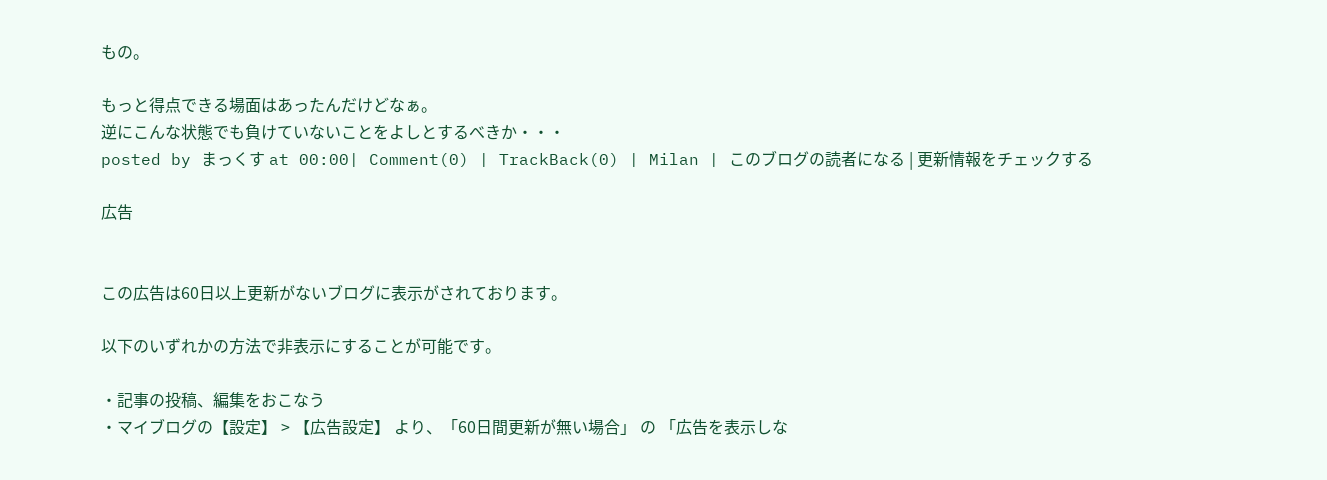もの。

もっと得点できる場面はあったんだけどなぁ。
逆にこんな状態でも負けていないことをよしとするべきか・・・
posted by まっくす at 00:00| Comment(0) | TrackBack(0) | Milan | このブログの読者になる | 更新情報をチェックする

広告


この広告は60日以上更新がないブログに表示がされております。

以下のいずれかの方法で非表示にすることが可能です。

・記事の投稿、編集をおこなう
・マイブログの【設定】 > 【広告設定】 より、「60日間更新が無い場合」 の 「広告を表示しな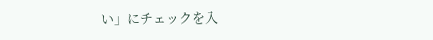い」にチェックを入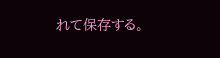れて保存する。